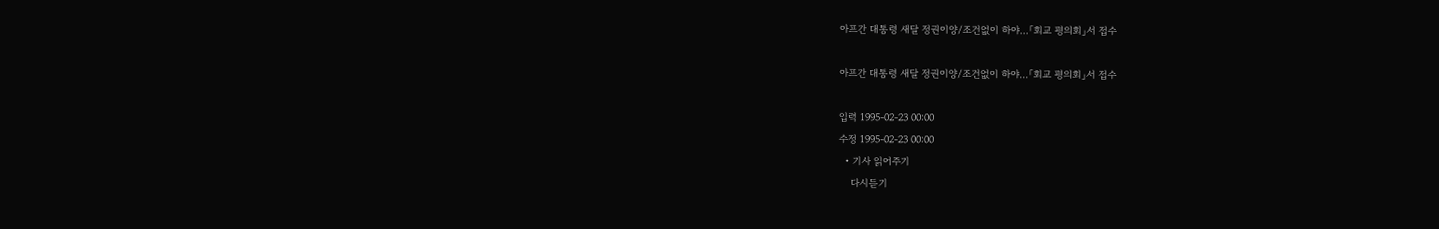아프간 대통령 새달 정권이양/조건없이 하야…「회교 평의회」서 접수

아프간 대통령 새달 정권이양/조건없이 하야…「회교 평의회」서 접수

입력 1995-02-23 00:00
수정 1995-02-23 00:00
  • 기사 읽어주기
    다시듣기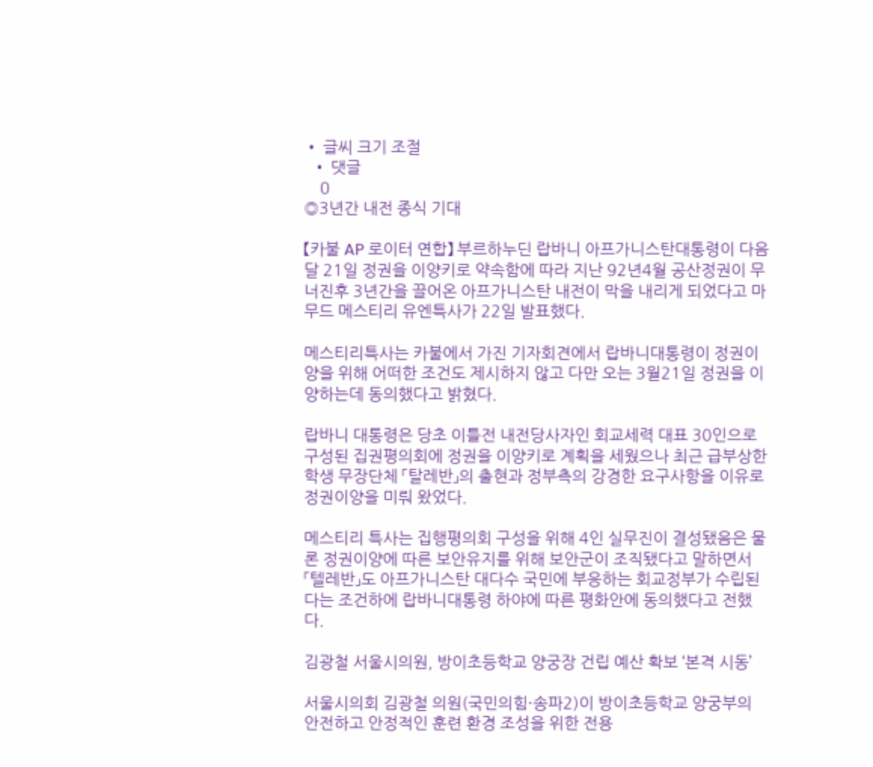• 글씨 크기 조절
  • 댓글
    0
◎3년간 내전 종식 기대

【카불 AP 로이터 연합】 부르하누딘 랍바니 아프가니스탄대통령이 다음달 21일 정권을 이양키로 약속함에 따라 지난 92년4월 공산정권이 무너진후 3년간을 끌어온 아프가니스탄 내전이 막을 내리게 되었다고 마무드 메스티리 유엔특사가 22일 발표했다.

메스티리특사는 카불에서 가진 기자회견에서 랍바니대통령이 정권이양을 위해 어떠한 조건도 제시하지 않고 다만 오는 3월21일 정권을 이양하는데 동의했다고 밝혔다.

랍바니 대통령은 당초 이틀전 내전당사자인 회교세력 대표 30인으로 구성된 집권평의회에 정권을 이양키로 계획을 세웠으나 최근 급부상한 학생 무장단체 「탈레반」의 출현과 정부측의 강경한 요구사항을 이유로 정권이양을 미뤄 왔었다.

메스티리 특사는 집행평의회 구성을 위해 4인 실무진이 결성됐음은 물론 정권이양에 따른 보안유지를 위해 보안군이 조직됐다고 말하면서 「텔레반」도 아프가니스탄 대다수 국민에 부응하는 회교정부가 수립된다는 조건하에 랍바니대통령 하야에 따른 평화안에 동의했다고 전했다.

김광철 서울시의원, 방이초등학교 양궁장 건립 예산 확보 ‘본격 시동’

서울시의회 김광철 의원(국민의힘·송파2)이 방이초등학교 양궁부의 안전하고 안정적인 훈련 환경 조성을 위한 전용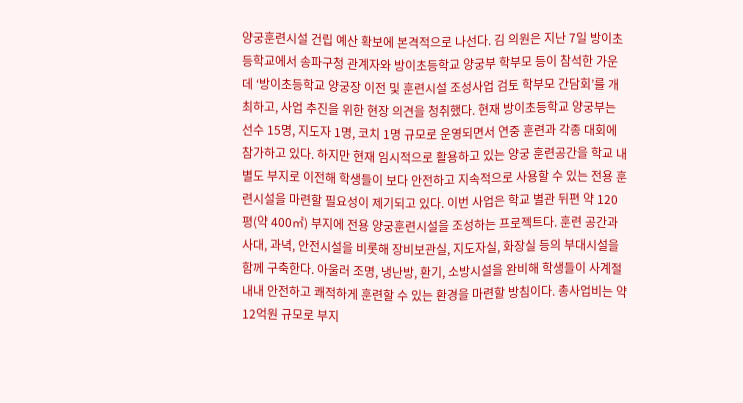양궁훈련시설 건립 예산 확보에 본격적으로 나선다. 김 의원은 지난 7일 방이초등학교에서 송파구청 관계자와 방이초등학교 양궁부 학부모 등이 참석한 가운데 ‘방이초등학교 양궁장 이전 및 훈련시설 조성사업 검토 학부모 간담회’를 개최하고, 사업 추진을 위한 현장 의견을 청취했다. 현재 방이초등학교 양궁부는 선수 15명, 지도자 1명, 코치 1명 규모로 운영되면서 연중 훈련과 각종 대회에 참가하고 있다. 하지만 현재 임시적으로 활용하고 있는 양궁 훈련공간을 학교 내 별도 부지로 이전해 학생들이 보다 안전하고 지속적으로 사용할 수 있는 전용 훈련시설을 마련할 필요성이 제기되고 있다. 이번 사업은 학교 별관 뒤편 약 120평(약 400㎡) 부지에 전용 양궁훈련시설을 조성하는 프로젝트다. 훈련 공간과 사대, 과녁, 안전시설을 비롯해 장비보관실, 지도자실, 화장실 등의 부대시설을 함께 구축한다. 아울러 조명, 냉난방, 환기, 소방시설을 완비해 학생들이 사계절 내내 안전하고 쾌적하게 훈련할 수 있는 환경을 마련할 방침이다. 총사업비는 약 12억원 규모로 부지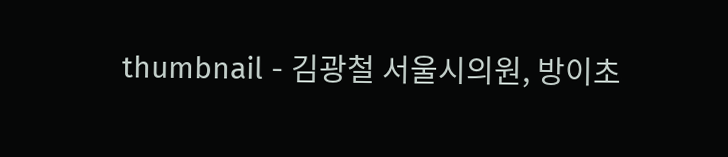thumbnail - 김광철 서울시의원, 방이초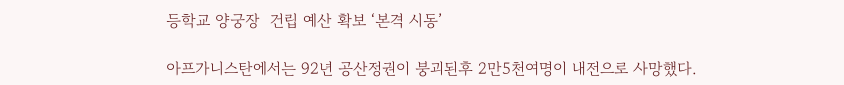등학교 양궁장  건립 예산 확보 ‘본격 시동’

아프가니스탄에서는 92년 공산정권이 붕괴된후 2만5천여명이 내전으로 사망했다.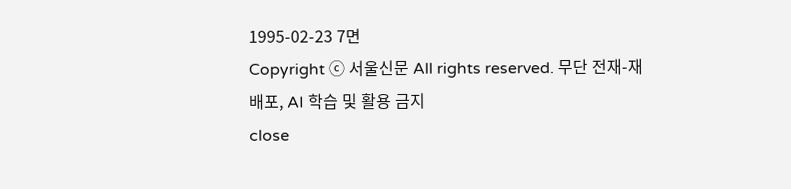1995-02-23 7면
Copyright ⓒ 서울신문 All rights reserved. 무단 전재-재배포, AI 학습 및 활용 금지
close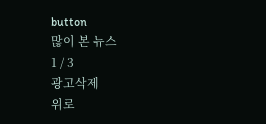button
많이 본 뉴스
1 / 3
광고삭제
위로